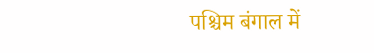पश्चिम बंगाल में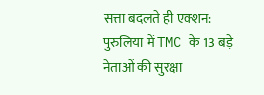सत्ता बदलते ही एक्शन: पुरुलिया में TMC के 13 बड़े नेताओं की सुरक्षा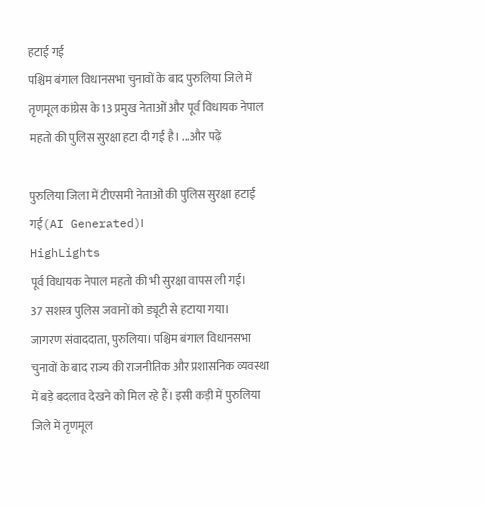हटाई गई
पश्चिम बंगाल विधानसभा चुनावों के बाद पुरुलिया जिले में तृणमूल कांग्रेस के 13 प्रमुख नेताओं और पूर्व विधायक नेपाल महतो की पुलिस सुरक्षा हटा दी गई है। ...और पढ़ें

पुरुलिया जिला में टीएसमी नेताओं की पुलिस सुरक्षा हटाई गई(AI Generated)।
HighLights
पूर्व विधायक नेपाल महतो की भी सुरक्षा वापस ली गई।
37 सशस्त्र पुलिस जवानों को ड्यूटी से हटाया गया।
जागरण संवाददाता, पुरुलिया। पश्चिम बंगाल विधानसभा चुनावों के बाद राज्य की राजनीतिक और प्रशासनिक व्यवस्था में बड़े बदलाव देखने को मिल रहे हैं। इसी कड़ी में पुरुलिया जिले में तृणमूल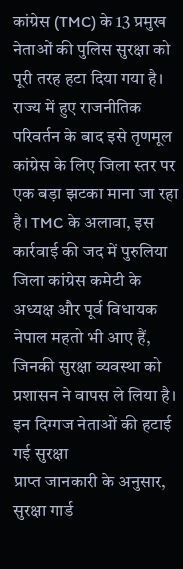कांग्रेस (TMC) के 13 प्रमुख नेताओं की पुलिस सुरक्षा को पूरी तरह हटा दिया गया है।
राज्य में हुए राजनीतिक परिवर्तन के बाद इसे तृणमूल कांग्रेस के लिए जिला स्तर पर एक बड़ा झटका माना जा रहा है। TMC के अलावा, इस कार्रवाई की जद में पुरुलिया जिला कांग्रेस कमेटी के अध्यक्ष और पूर्व विधायक नेपाल महतो भी आए हैं, जिनकी सुरक्षा व्यवस्था को प्रशासन ने वापस ले लिया है।
इन दिग्गज नेताओं की हटाई गई सुरक्षा
प्राप्त जानकारी के अनुसार, सुरक्षा गार्ड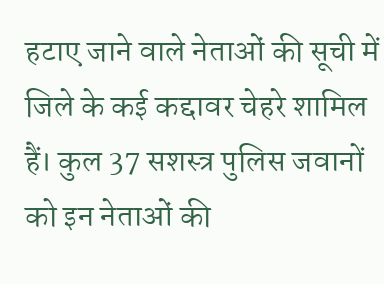हटाए जाने वाले नेताओं की सूची में जिले के कई कद्दावर चेहरे शामिल हैं। कुल 37 सशस्त्र पुलिस जवानों को इन नेताओं की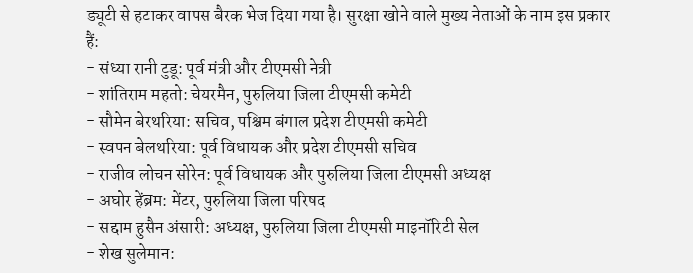ड्यूटी से हटाकर वापस बैरक भेज दिया गया है। सुरक्षा खोने वाले मुख्य नेताओं के नाम इस प्रकार हैं:
- संध्या रानी टुडू: पूर्व मंत्री और टीएमसी नेत्री
- शांतिराम महतो: चेयरमैन, पुरुलिया जिला टीएमसी कमेटी
- सौमेन बेरथरिया: सचिव, पश्चिम बंगाल प्रदेश टीएमसी कमेटी
- स्वपन बेलथरिया: पूर्व विधायक और प्रदेश टीएमसी सचिव
- राजीव लोचन सोरेन: पूर्व विधायक और पुरुलिया जिला टीएमसी अध्यक्ष
- अघोर हेंब्रम: मेंटर, पुरुलिया जिला परिषद
- सद्दाम हुसैन अंसारी: अध्यक्ष, पुरुलिया जिला टीएमसी माइनॉरिटी सेल
- शेख सुलेमान: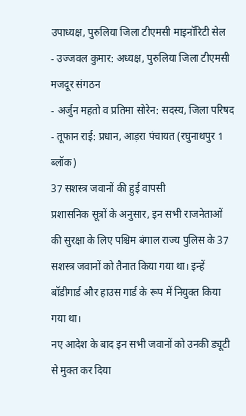उपाध्यक्ष, पुरुलिया जिला टीएमसी माइनॉरिटी सेल
- उज्जवल कुमार: अध्यक्ष, पुरुलिया जिला टीएमसी मजदूर संगठन
- अर्जुन महतो व प्रतिमा सोरेन: सदस्य, जिला परिषद
- तूफान राई: प्रधान, आड़रा पंचायत (रघुनाथपुर 1 ब्लॉक)
37 सशस्त्र जवानों की हुई वापसी
प्रशासनिक सूत्रों के अनुसार, इन सभी राजनेताओं की सुरक्षा के लिए पश्चिम बंगाल राज्य पुलिस के 37 सशस्त्र जवानों को तैनात किया गया था। इन्हें बॉडीगार्ड और हाउस गार्ड के रूप में नियुक्त किया गया था।
नए आदेश के बाद इन सभी जवानों को उनकी ड्यूटी से मुक्त कर दिया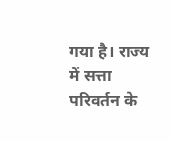गया है। राज्य में सत्ता परिवर्तन के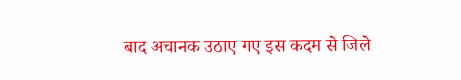बाद अचानक उठाए गए इस कदम से जिले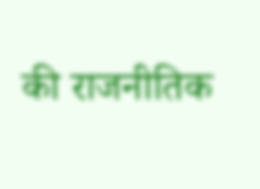की राजनीतिक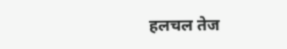हलचल तेज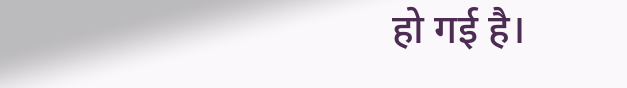हो गई है।